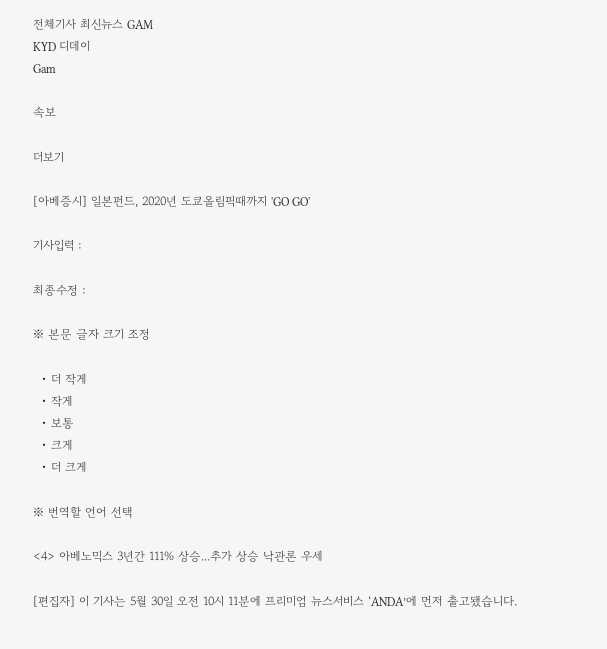전체기사 최신뉴스 GAM
KYD 디데이
Gam

속보

더보기

[아베증시] 일본펀드, 2020년 도쿄올림픽때까지 'GO GO'

기사입력 :

최종수정 :

※ 본문 글자 크기 조정

  • 더 작게
  • 작게
  • 보통
  • 크게
  • 더 크게

※ 번역할 언어 선택

<4> 아베노믹스 3년간 111% 상승...추가 상승 낙관론 우세

[편집자] 이 기사는 5월 30일 오전 10시 11분에 프리미엄 뉴스서비스 ‘ANDA’에 먼저 출고됐습니다.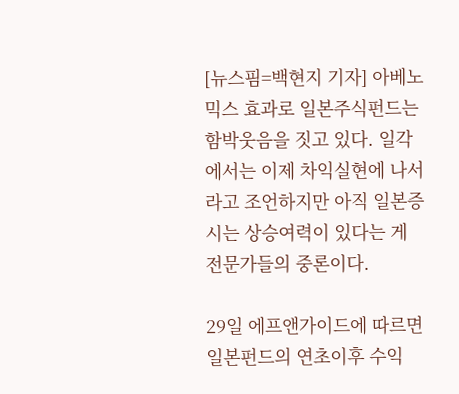[뉴스핌=백현지 기자] 아베노믹스 효과로 일본주식펀드는 함박웃음을 짓고 있다. 일각에서는 이제 차익실현에 나서라고 조언하지만 아직 일본증시는 상승여력이 있다는 게 전문가들의 중론이다.

29일 에프앤가이드에 따르면 일본펀드의 연초이후 수익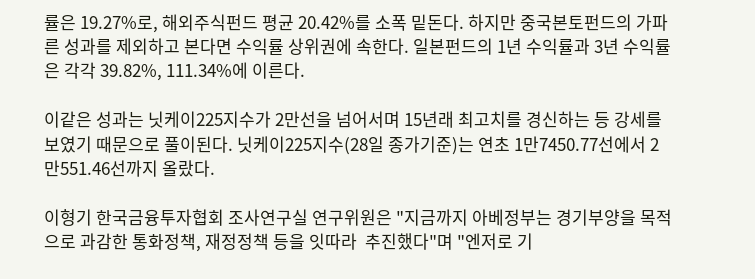률은 19.27%로, 해외주식펀드 평균 20.42%를 소폭 밑돈다. 하지만 중국본토펀드의 가파른 성과를 제외하고 본다면 수익률 상위권에 속한다. 일본펀드의 1년 수익률과 3년 수익률은 각각 39.82%, 111.34%에 이른다.

이같은 성과는 닛케이225지수가 2만선을 넘어서며 15년래 최고치를 경신하는 등 강세를 보였기 때문으로 풀이된다. 닛케이225지수(28일 종가기준)는 연초 1만7450.77선에서 2만551.46선까지 올랐다.

이형기 한국금융투자협회 조사연구실 연구위원은 "지금까지 아베정부는 경기부양을 목적으로 과감한 통화정책, 재정정책 등을 잇따라  추진했다"며 "엔저로 기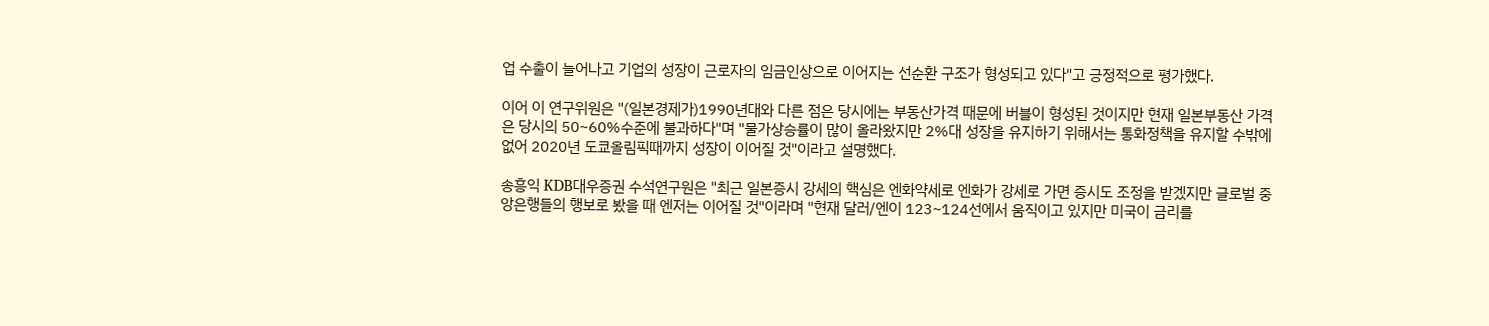업 수출이 늘어나고 기업의 성장이 근로자의 임금인상으로 이어지는 선순환 구조가 형성되고 있다"고 긍정적으로 평가했다.

이어 이 연구위원은 "(일본경제가)1990년대와 다른 점은 당시에는 부동산가격 때문에 버블이 형성된 것이지만 현재 일본부동산 가격은 당시의 50~60%수준에 불과하다"며 "물가상승률이 많이 올라왔지만 2%대 성장을 유지하기 위해서는 통화정책을 유지할 수밖에 없어 2020년 도쿄올림픽때까지 성장이 이어질 것"이라고 설명했다.

송흥익 KDB대우증권 수석연구원은 "최근 일본증시 강세의 핵심은 엔화약세로 엔화가 강세로 가면 증시도 조정을 받겠지만 글로벌 중앙은행들의 행보로 봤을 때 엔저는 이어질 것"이라며 "현재 달러/엔이 123~124선에서 움직이고 있지만 미국이 금리를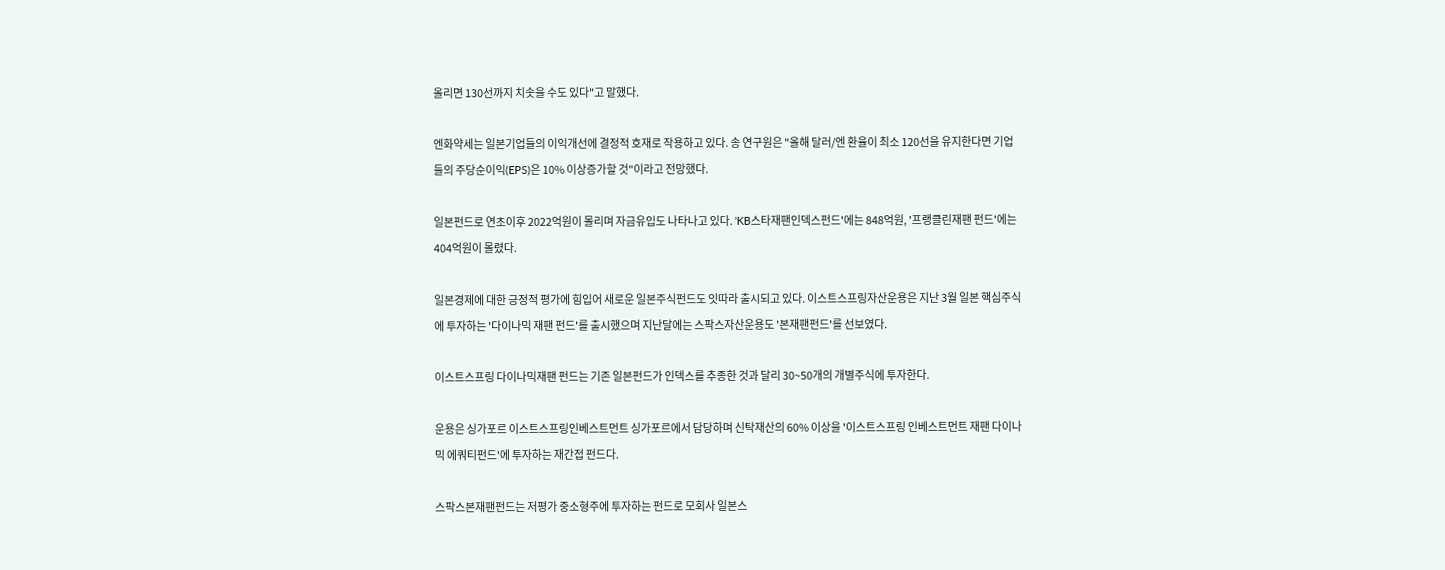올리면 130선까지 치솟을 수도 있다"고 말했다.

엔화약세는 일본기업들의 이익개선에 결정적 호재로 작용하고 있다. 송 연구원은 "올해 달러/엔 환율이 최소 120선을 유지한다면 기업들의 주당순이익(EPS)은 10% 이상증가할 것"이라고 전망했다.

일본펀드로 연초이후 2022억원이 몰리며 자금유입도 나타나고 있다. 'KB스타재팬인덱스펀드'에는 848억원, '프랭클린재팬 펀드'에는 404억원이 몰렸다.

일본경제에 대한 긍정적 평가에 힘입어 새로운 일본주식펀드도 잇따라 출시되고 있다. 이스트스프링자산운용은 지난 3월 일본 핵심주식에 투자하는 '다이나믹 재팬 펀드'를 출시했으며 지난달에는 스팍스자산운용도 '본재팬펀드'를 선보였다.

이스트스프링 다이나믹재팬 펀드는 기존 일본펀드가 인덱스를 추종한 것과 달리 30~50개의 개별주식에 투자한다.

운용은 싱가포르 이스트스프링인베스트먼트 싱가포르에서 담당하며 신탁재산의 60% 이상을 '이스트스프링 인베스트먼트 재팬 다이나믹 에쿼티펀드'에 투자하는 재간접 펀드다.

스팍스본재팬펀드는 저평가 중소형주에 투자하는 펀드로 모회사 일본스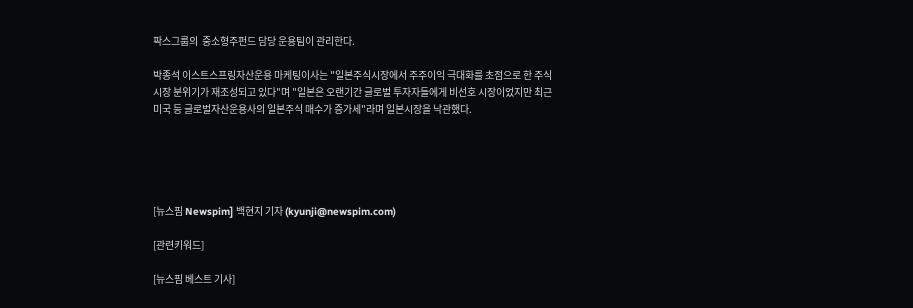팍스그룹의  중소형주펀드 담당 운용팀이 관리한다.

박종석 이스트스프링자산운용 마케팅이사는 "일본주식시장에서 주주이익 극대화를 초점으로 한 주식시장 분위기가 재조성되고 있다"며 "일본은 오랜기간 글로벌 투자자들에게 비선호 시장이었지만 최근 미국 등 글로벌자산운용사의 일본주식 매수가 증가세"라며 일본시장을 낙관했다.





[뉴스핌 Newspim] 백현지 기자 (kyunji@newspim.com)

[관련키워드]

[뉴스핌 베스트 기사]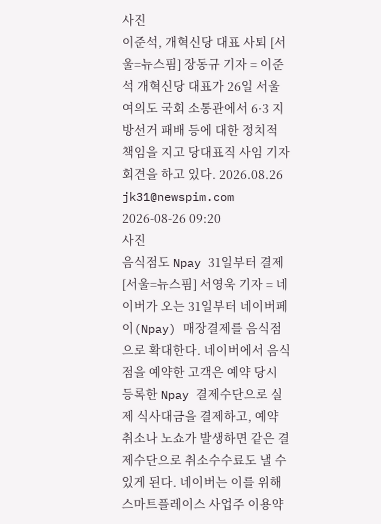사진
이준석, 개혁신당 대표 사퇴 [서울=뉴스핌] 장동규 기자 = 이준석 개혁신당 대표가 26일 서울 여의도 국회 소통관에서 6·3 지방선거 패배 등에 대한 정치적 책임을 지고 당대표직 사임 기자회견을 하고 있다. 2026.08.26 jk31@newspim.com   2026-08-26 09:20
사진
음식점도 Npay 31일부터 결제 [서울=뉴스핌] 서영욱 기자 = 네이버가 오는 31일부터 네이버페이(Npay) 매장결제를 음식점으로 확대한다. 네이버에서 음식점을 예약한 고객은 예약 당시 등록한 Npay 결제수단으로 실제 식사대금을 결제하고, 예약 취소나 노쇼가 발생하면 같은 결제수단으로 취소수수료도 낼 수 있게 된다. 네이버는 이를 위해 스마트플레이스 사업주 이용약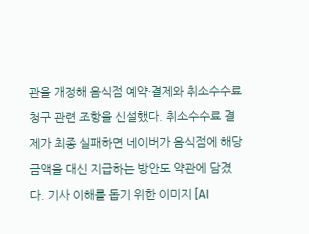관을 개정해 음식점 예약·결제와 취소수수료 청구 관련 조항을 신설했다. 취소수수료 결제가 최종 실패하면 네이버가 음식점에 해당 금액을 대신 지급하는 방안도 약관에 담겼다. 기사 이해를 돕기 위한 이미지 [AI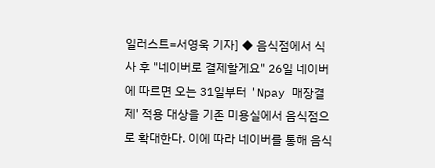일러스트=서영욱 기자] ◆ 음식점에서 식사 후 "네이버로 결제할게요" 26일 네이버에 따르면 오는 31일부터 'Npay 매장결제' 적용 대상을 기존 미용실에서 음식점으로 확대한다. 이에 따라 네이버를 통해 음식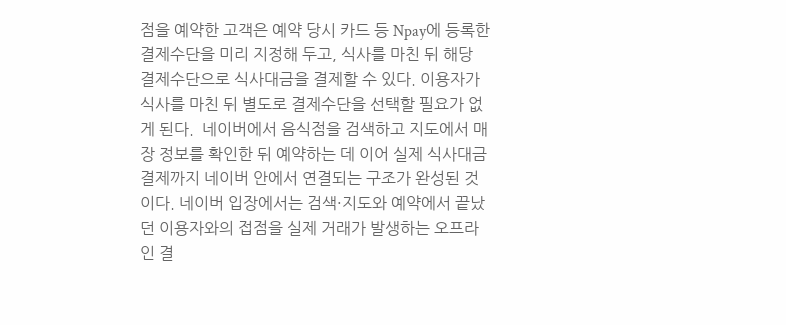점을 예약한 고객은 예약 당시 카드 등 Npay에 등록한 결제수단을 미리 지정해 두고, 식사를 마친 뒤 해당 결제수단으로 식사대금을 결제할 수 있다. 이용자가 식사를 마친 뒤 별도로 결제수단을 선택할 필요가 없게 된다.  네이버에서 음식점을 검색하고 지도에서 매장 정보를 확인한 뒤 예약하는 데 이어 실제 식사대금 결제까지 네이버 안에서 연결되는 구조가 완성된 것이다. 네이버 입장에서는 검색·지도와 예약에서 끝났던 이용자와의 접점을 실제 거래가 발생하는 오프라인 결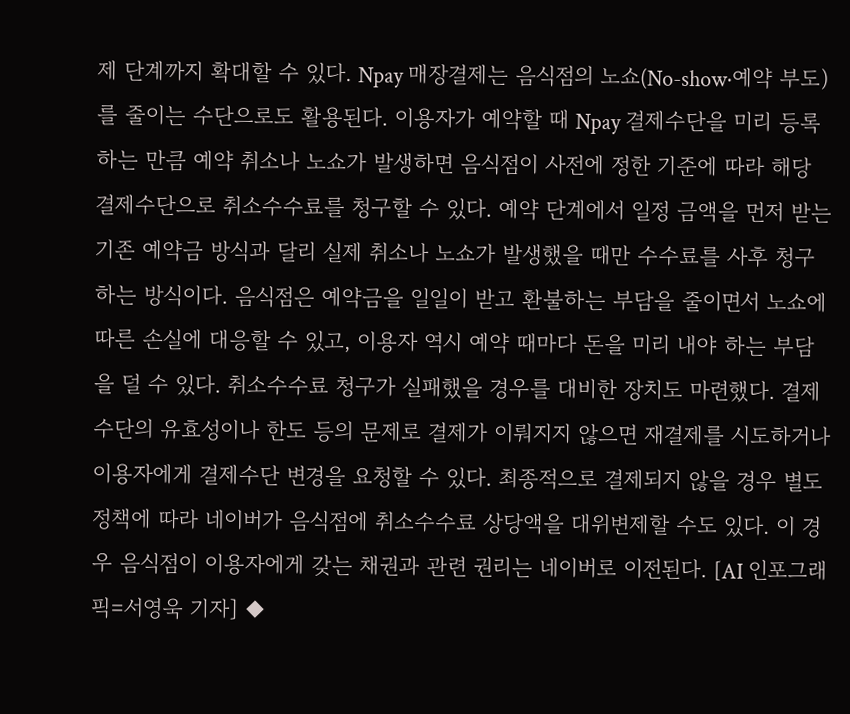제 단계까지 확대할 수 있다. Npay 매장결제는 음식점의 노쇼(No-show·예약 부도)를 줄이는 수단으로도 활용된다. 이용자가 예약할 때 Npay 결제수단을 미리 등록하는 만큼 예약 취소나 노쇼가 발생하면 음식점이 사전에 정한 기준에 따라 해당 결제수단으로 취소수수료를 청구할 수 있다. 예약 단계에서 일정 금액을 먼저 받는 기존 예약금 방식과 달리 실제 취소나 노쇼가 발생했을 때만 수수료를 사후 청구하는 방식이다. 음식점은 예약금을 일일이 받고 환불하는 부담을 줄이면서 노쇼에 따른 손실에 대응할 수 있고, 이용자 역시 예약 때마다 돈을 미리 내야 하는 부담을 덜 수 있다. 취소수수료 청구가 실패했을 경우를 대비한 장치도 마련했다. 결제수단의 유효성이나 한도 등의 문제로 결제가 이뤄지지 않으면 재결제를 시도하거나 이용자에게 결제수단 변경을 요청할 수 있다. 최종적으로 결제되지 않을 경우 별도 정책에 따라 네이버가 음식점에 취소수수료 상당액을 대위변제할 수도 있다. 이 경우 음식점이 이용자에게 갖는 채권과 관련 권리는 네이버로 이전된다. [AI 인포그래픽=서영욱 기자] ◆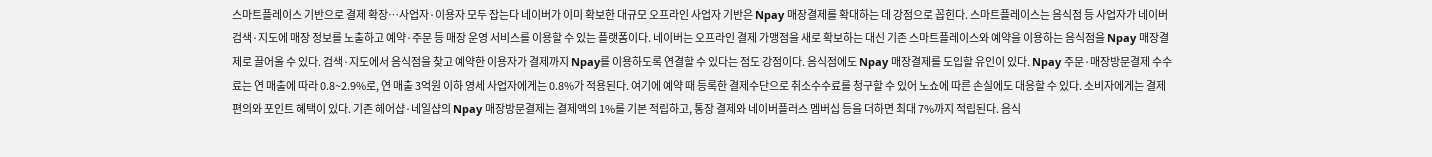스마트플레이스 기반으로 결제 확장…사업자·이용자 모두 잡는다 네이버가 이미 확보한 대규모 오프라인 사업자 기반은 Npay 매장결제를 확대하는 데 강점으로 꼽힌다. 스마트플레이스는 음식점 등 사업자가 네이버 검색·지도에 매장 정보를 노출하고 예약·주문 등 매장 운영 서비스를 이용할 수 있는 플랫폼이다. 네이버는 오프라인 결제 가맹점을 새로 확보하는 대신 기존 스마트플레이스와 예약을 이용하는 음식점을 Npay 매장결제로 끌어올 수 있다. 검색·지도에서 음식점을 찾고 예약한 이용자가 결제까지 Npay를 이용하도록 연결할 수 있다는 점도 강점이다. 음식점에도 Npay 매장결제를 도입할 유인이 있다. Npay 주문·매장방문결제 수수료는 연 매출에 따라 0.8~2.9%로, 연 매출 3억원 이하 영세 사업자에게는 0.8%가 적용된다. 여기에 예약 때 등록한 결제수단으로 취소수수료를 청구할 수 있어 노쇼에 따른 손실에도 대응할 수 있다. 소비자에게는 결제 편의와 포인트 혜택이 있다. 기존 헤어샵·네일샵의 Npay 매장방문결제는 결제액의 1%를 기본 적립하고, 통장 결제와 네이버플러스 멤버십 등을 더하면 최대 7%까지 적립된다. 음식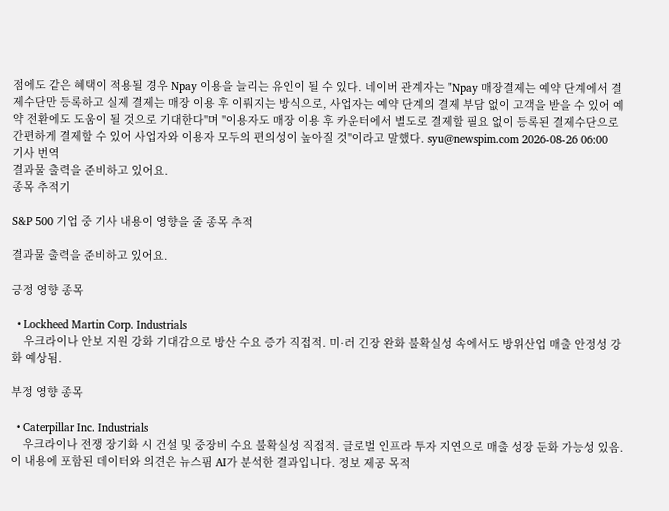점에도 같은 혜택이 적용될 경우 Npay 이용을 늘리는 유인이 될 수 있다. 네이버 관계자는 "Npay 매장결제는 예약 단계에서 결제수단만 등록하고 실제 결제는 매장 이용 후 이뤄지는 방식으로, 사업자는 예약 단계의 결제 부담 없이 고객을 받을 수 있어 예약 전환에도 도움이 될 것으로 기대한다"며 "이용자도 매장 이용 후 카운터에서 별도로 결제할 필요 없이 등록된 결제수단으로 간편하게 결제할 수 있어 사업자와 이용자 모두의 편의성이 높아질 것"이라고 말했다. syu@newspim.com 2026-08-26 06:00
기사 번역
결과물 출력을 준비하고 있어요.
종목 추적기

S&P 500 기업 중 기사 내용이 영향을 줄 종목 추적

결과물 출력을 준비하고 있어요.

긍정 영향 종목

  • Lockheed Martin Corp. Industrials
    우크라이나 안보 지원 강화 기대감으로 방산 수요 증가 직접적. 미·러 긴장 완화 불확실성 속에서도 방위산업 매출 안정성 강화 예상됨.

부정 영향 종목

  • Caterpillar Inc. Industrials
    우크라이나 전쟁 장기화 시 건설 및 중장비 수요 불확실성 직접적. 글로벌 인프라 투자 지연으로 매출 성장 둔화 가능성 있음.
이 내용에 포함된 데이터와 의견은 뉴스핌 AI가 분석한 결과입니다. 정보 제공 목적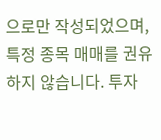으로만 작성되었으며, 특정 종목 매매를 권유하지 않습니다. 투자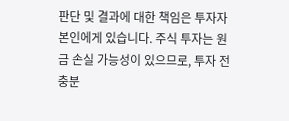판단 및 결과에 대한 책임은 투자자 본인에게 있습니다. 주식 투자는 원금 손실 가능성이 있으므로, 투자 전 충분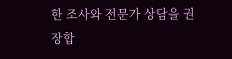한 조사와 전문가 상담을 권장합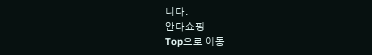니다.
안다쇼핑
Top으로 이동